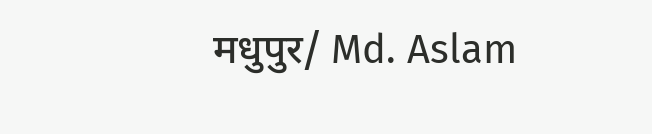मधुपुर/ Md. Aslam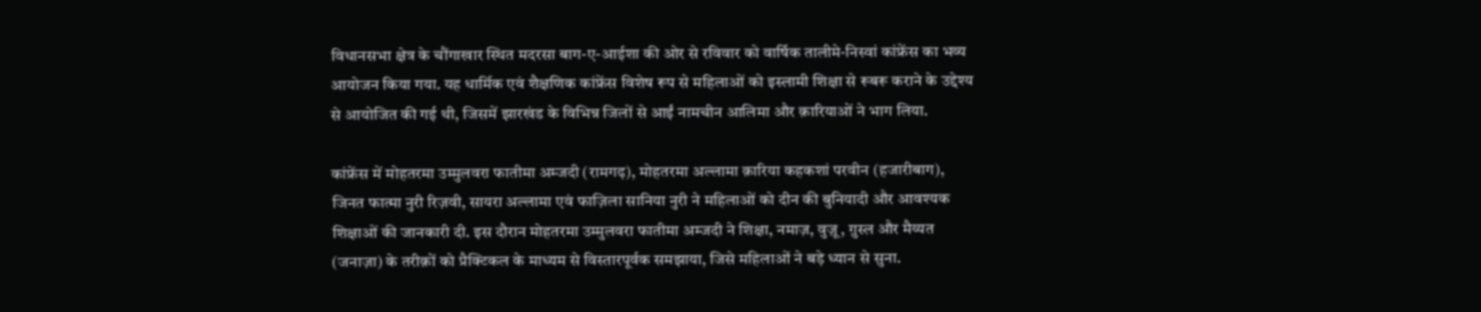विधानसभा क्षेत्र के चौंगाखार स्थित मदरसा बाग-ए-आईशा की ओर से रविवार को वार्षिक तालीमे-निस्वां कांफ्रेंस का भव्य आयोजन किया गया. यह धार्मिक एवं शैक्षणिक कांफ्रेंस विशेष रूप से महिलाओं को इस्लामी शिक्षा से रूबरू कराने के उद्देश्य से आयोजित की गई थी, जिसमें झारखंड के विभिन्न जिलों से आईं नामचीन आलिमा और क़ारियाओं ने भाग लिया.

कांफ्रेंस में मोहतरमा उम्मुलवरा फातीमा अम्जदी (रामगढ़), मोहतरमा अल्लामा क़ारिया कहकशां परवीन (हजारीबाग), जिनत फात्मा नुरी रिज़वी, सायरा अल्लामा एवं फाज़िला सानिया नुरी ने महिलाओं को दीन की बुनियादी और आवश्यक शिक्षाओं की जानकारी दी. इस दौरान मोहतरमा उम्मुलवरा फातीमा अम्जदी ने शिक्षा, नमाज़, वुज़ू, ग़ुस्ल और मैय्यत (जनाज़ा) के तरीक़ों को प्रैक्टिकल के माध्यम से विस्तारपूर्वक समझाया, जिसे महिलाओं ने बड़े ध्यान से सुना.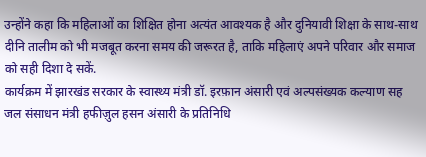उन्होंने कहा कि महिलाओं का शिक्षित होना अत्यंत आवश्यक है और दुनियावी शिक्षा के साथ-साथ दीनि तालीम को भी मजबूत करना समय की जरूरत है, ताकि महिलाएं अपने परिवार और समाज को सही दिशा दे सकें.
कार्यक्रम में झारखंड सरकार के स्वास्थ्य मंत्री डॉ. इरफ़ान अंसारी एवं अल्पसंख्यक कल्याण सह जल संसाधन मंत्री हफीज़ुल हसन अंसारी के प्रतिनिधि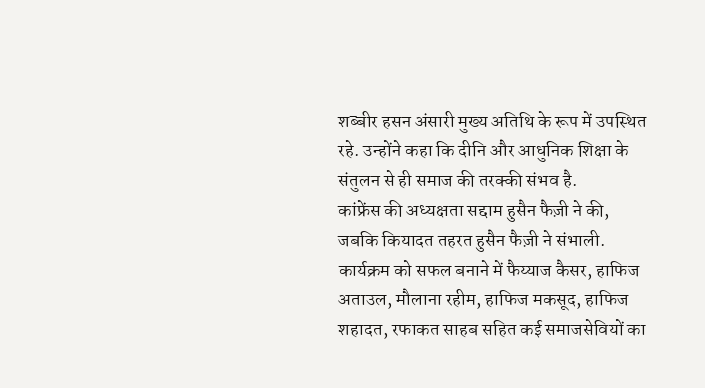शब्बीर हसन अंसारी मुख्य अतिथि के रूप में उपस्थित रहे. उन्होंने कहा कि दीनि और आधुनिक शिक्षा के संतुलन से ही समाज की तरक्की संभव है.
कांफ्रेंस की अध्यक्षता सद्दाम हुसैन फैज़ी ने की, जबकि कियादत तहरत हुसैन फैज़ी ने संभाली. कार्यक्रम को सफल बनाने में फैय्याज कैसर, हाफिज अताउल, मौलाना रहीम, हाफिज मकसूद, हाफिज शहादत, रफाकत साहब सहित कई समाजसेवियों का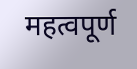महत्वपूर्ण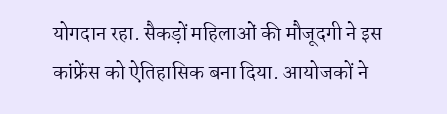योगदान रहा. सैकड़ों महिलाओं की मौजूदगी ने इस कांफ्रेंस को ऐतिहासिक बना दिया. आयोजकों ने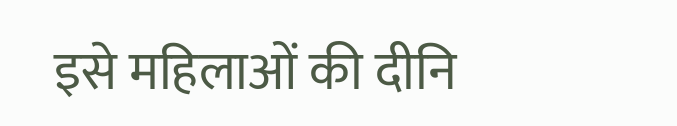इसे महिलाओं की दीनि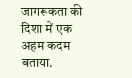जागरूकता की दिशा में एक अहम कदम बताया.